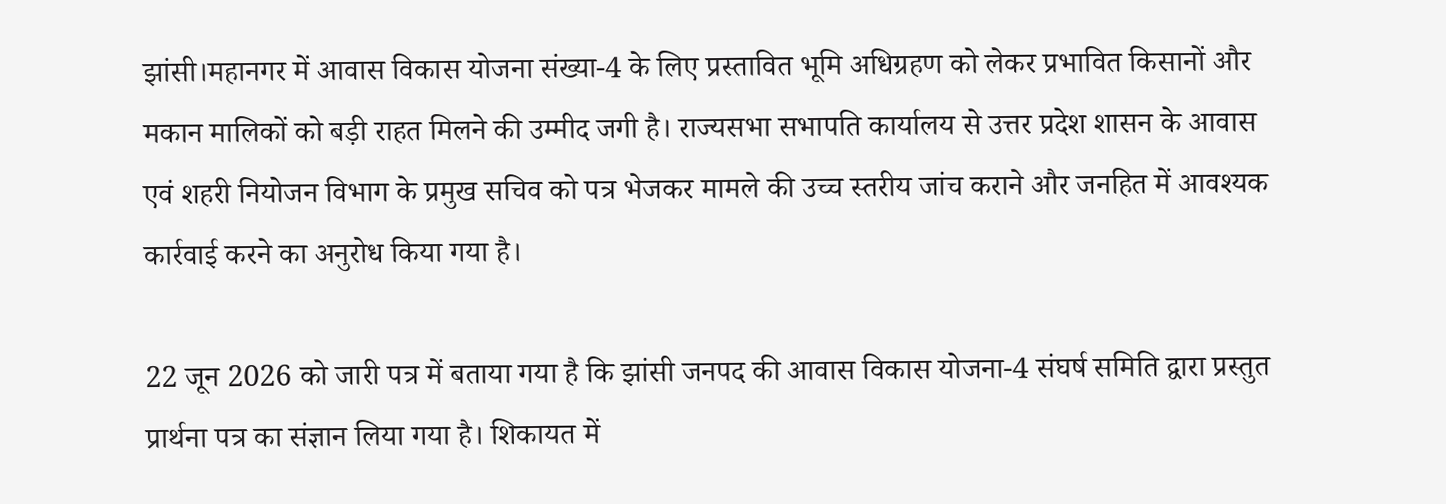झांसी।महानगर में आवास विकास योजना संख्या-4 के लिए प्रस्तावित भूमि अधिग्रहण को लेकर प्रभावित किसानों और मकान मालिकों को बड़ी राहत मिलने की उम्मीद जगी है। राज्यसभा सभापति कार्यालय से उत्तर प्रदेश शासन के आवास एवं शहरी नियोजन विभाग के प्रमुख सचिव को पत्र भेजकर मामले की उच्च स्तरीय जांच कराने और जनहित में आवश्यक कार्रवाई करने का अनुरोध किया गया है।

22 जून 2026 को जारी पत्र में बताया गया है कि झांसी जनपद की आवास विकास योजना-4 संघर्ष समिति द्वारा प्रस्तुत प्रार्थना पत्र का संज्ञान लिया गया है। शिकायत में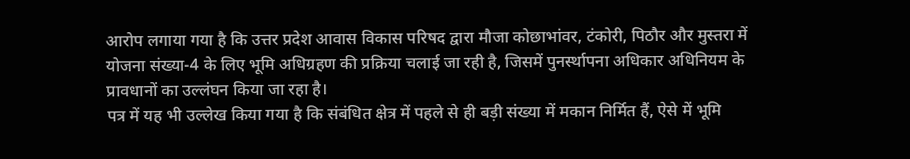आरोप लगाया गया है कि उत्तर प्रदेश आवास विकास परिषद द्वारा मौजा कोछाभांवर, टंकोरी, पिठौर और मुस्तरा में योजना संख्या-4 के लिए भूमि अधिग्रहण की प्रक्रिया चलाई जा रही है, जिसमें पुनर्स्थापना अधिकार अधिनियम के प्रावधानों का उल्लंघन किया जा रहा है।
पत्र में यह भी उल्लेख किया गया है कि संबंधित क्षेत्र में पहले से ही बड़ी संख्या में मकान निर्मित हैं, ऐसे में भूमि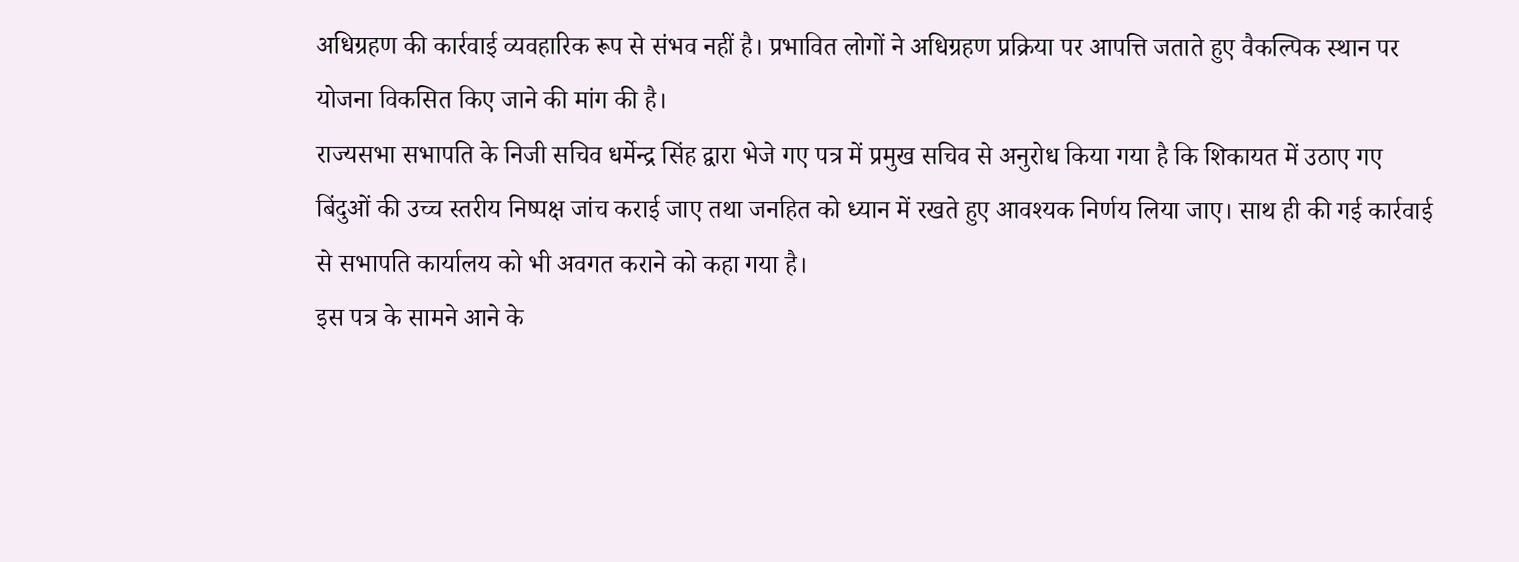अधिग्रहण की कार्रवाई व्यवहारिक रूप से संभव नहीं है। प्रभावित लोगों ने अधिग्रहण प्रक्रिया पर आपत्ति जताते हुए वैकल्पिक स्थान पर योजना विकसित किए जाने की मांग की है।
राज्यसभा सभापति के निजी सचिव धर्मेन्द्र सिंह द्वारा भेजे गए पत्र में प्रमुख सचिव से अनुरोध किया गया है कि शिकायत में उठाए गए बिंदुओं की उच्च स्तरीय निष्पक्ष जांच कराई जाए तथा जनहित को ध्यान में रखते हुए आवश्यक निर्णय लिया जाए। साथ ही की गई कार्रवाई से सभापति कार्यालय को भी अवगत कराने को कहा गया है।
इस पत्र के सामने आने के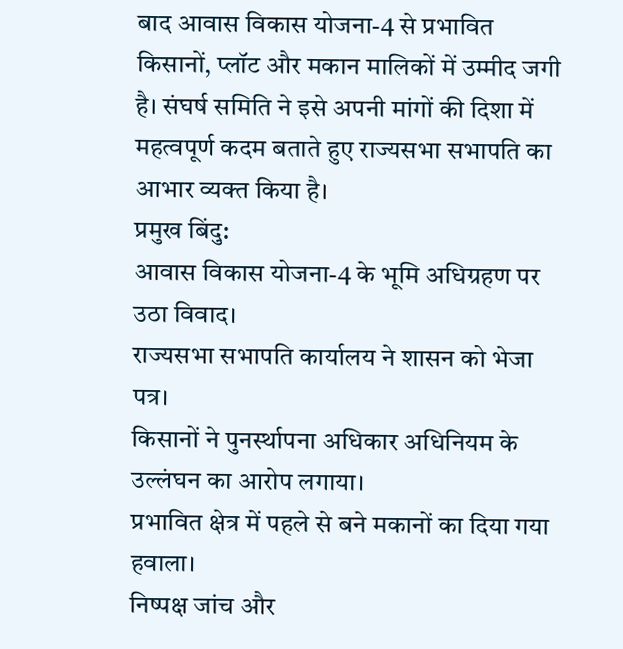बाद आवास विकास योजना-4 से प्रभावित किसानों, प्लॉट और मकान मालिकों में उम्मीद जगी है। संघर्ष समिति ने इसे अपनी मांगों की दिशा में महत्वपूर्ण कदम बताते हुए राज्यसभा सभापति का आभार व्यक्त किया है।
प्रमुख बिंदु:
आवास विकास योजना-4 के भूमि अधिग्रहण पर उठा विवाद।
राज्यसभा सभापति कार्यालय ने शासन को भेजा पत्र।
किसानों ने पुनर्स्थापना अधिकार अधिनियम के उल्लंघन का आरोप लगाया।
प्रभावित क्षेत्र में पहले से बने मकानों का दिया गया हवाला।
निष्पक्ष जांच और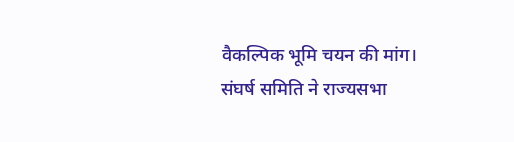वैकल्पिक भूमि चयन की मांग।
संघर्ष समिति ने राज्यसभा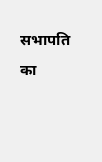सभापति का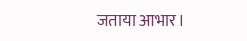जताया आभार।